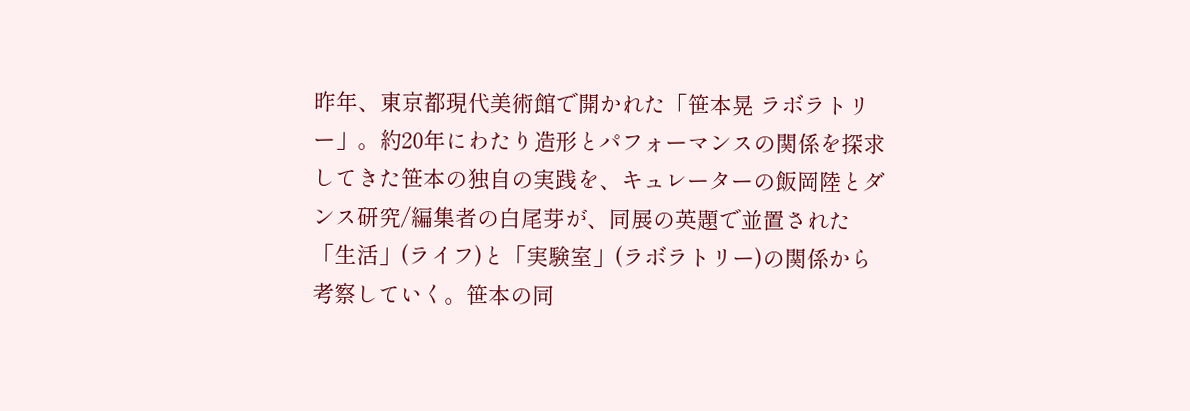昨年、東京都現代美術館で開かれた「笹本晃 ラボラトリー」。約20年にわたり造形とパフォーマンスの関係を探求してきた笹本の独自の実践を、キュレーターの飯岡陸とダンス研究/編集者の白尾芽が、同展の英題で並置された「生活」(ライフ)と「実験室」(ラボラトリー)の関係から考察していく。笹本の同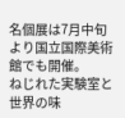名個展は7月中旬より国立国際美術館でも開催。
ねじれた実験室と世界の味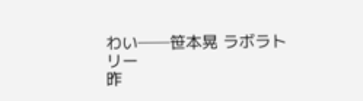わい──笹本晃 ラボラトリー
昨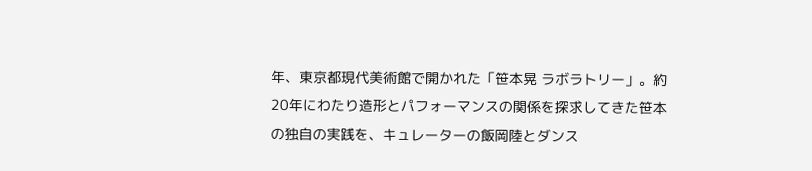年、東京都現代美術館で開かれた「笹本晃 ラボラトリー」。約20年にわたり造形とパフォーマンスの関係を探求してきた笹本の独自の実践を、キュレーターの飯岡陸とダンス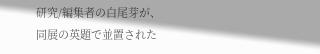研究/編集者の白尾芽が、同展の英題で並置された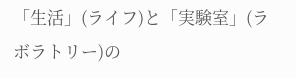「生活」(ライフ)と「実験室」(ラボラトリー)の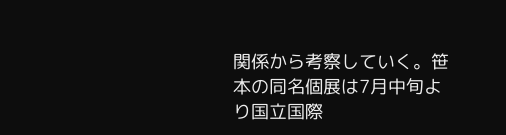関係から考察していく。笹本の同名個展は7月中旬より国立国際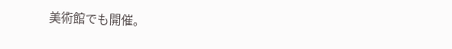美術館でも開催。